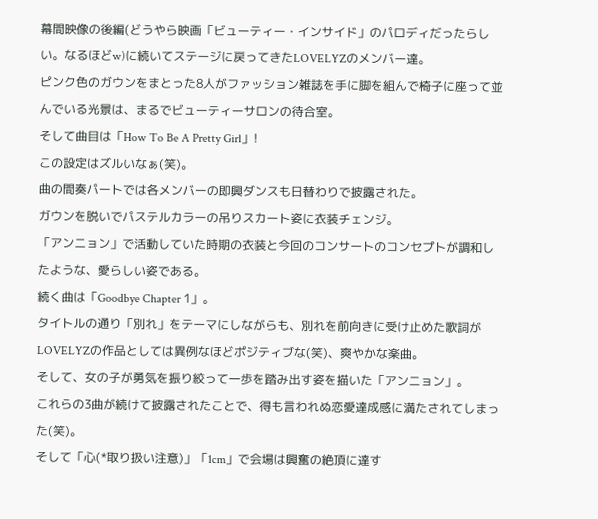幕間映像の後編(どうやら映画「ビューティー・インサイド」のパロディだったらしい。なるほどw)に続いてステージに戻ってきたLOVELYZのメンバー達。
ピンク色のガウンをまとった8人がファッション雑誌を手に脚を組んで椅子に座って並んでいる光景は、まるでビューティーサロンの待合室。
そして曲目は「How To Be A Pretty Girl」!
この設定はズルいなぁ(笑)。
曲の間奏パートでは各メンバーの即興ダンスも日替わりで披露された。
ガウンを脱いでパステルカラーの吊りスカート姿に衣装チェンジ。
「アンニョン」で活動していた時期の衣装と今回のコンサートのコンセプトが調和したような、愛らしい姿である。
続く曲は「Goodbye Chapter 1」。
タイトルの通り「別れ」をテーマにしながらも、別れを前向きに受け止めた歌詞がLOVELYZの作品としては異例なほどポジティブな(笑)、爽やかな楽曲。
そして、女の子が勇気を振り絞って一歩を踏み出す姿を描いた「アンニョン」。
これらの3曲が続けて披露されたことで、得も言われぬ恋愛達成感に満たされてしまった(笑)。
そして「心(*取り扱い注意)」「1cm」で会場は興奮の絶頂に達す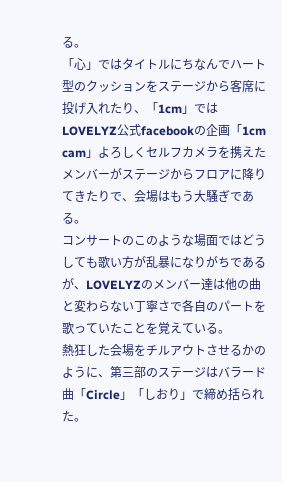る。
「心」ではタイトルにちなんでハート型のクッションをステージから客席に投げ入れたり、「1cm」ではLOVELYZ公式facebookの企画「1cm cam」よろしくセルフカメラを携えたメンバーがステージからフロアに降りてきたりで、会場はもう大騒ぎである。
コンサートのこのような場面ではどうしても歌い方が乱暴になりがちであるが、LOVELYZのメンバー達は他の曲と変わらない丁寧さで各自のパートを歌っていたことを覚えている。
熱狂した会場をチルアウトさせるかのように、第三部のステージはバラード曲「Circle」「しおり」で締め括られた。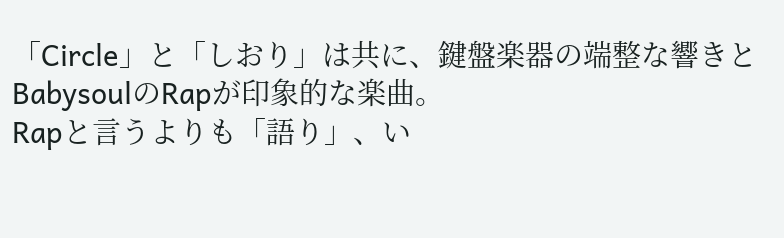「Circle」と「しおり」は共に、鍵盤楽器の端整な響きとBabysoulのRapが印象的な楽曲。
Rapと言うよりも「語り」、い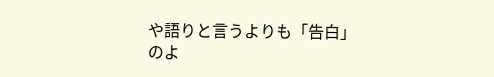や語りと言うよりも「告白」のよ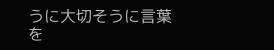うに大切そうに言葉を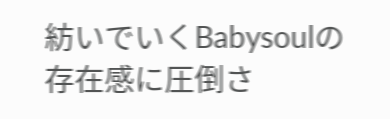紡いでいくBabysoulの存在感に圧倒さ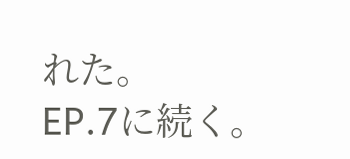れた。
EP.7に続く。